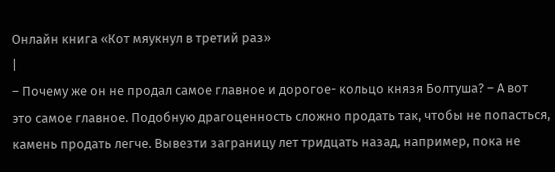Онлайн книга «Кот мяукнул в третий раз»
|
– Почему же он не продал самое главное и дорогое- кольцо князя Болтуша? – А вот это самое главное. Подобную драгоценность сложно продать так, чтобы не попасться, камень продать легче. Вывезти заграницу лет тридцать назад, например, пока не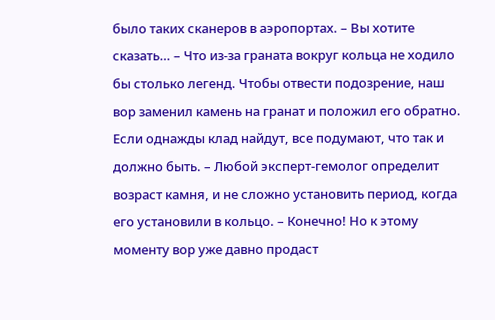было таких сканеров в аэропортах. – Вы хотите сказать… – Что из-за граната вокруг кольца не ходило бы столько легенд. Чтобы отвести подозрение, наш вор заменил камень на гранат и положил его обратно. Если однажды клад найдут, все подумают, что так и должно быть. – Любой эксперт-гемолог определит возраст камня, и не сложно установить период, когда его установили в кольцо. – Конечно! Но к этому моменту вор уже давно продаст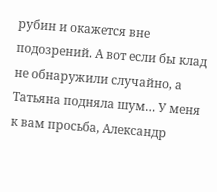рубин и окажется вне подозрений. А вот если бы клад не обнаружили случайно, а Татьяна подняла шум… У меня к вам просьба, Александр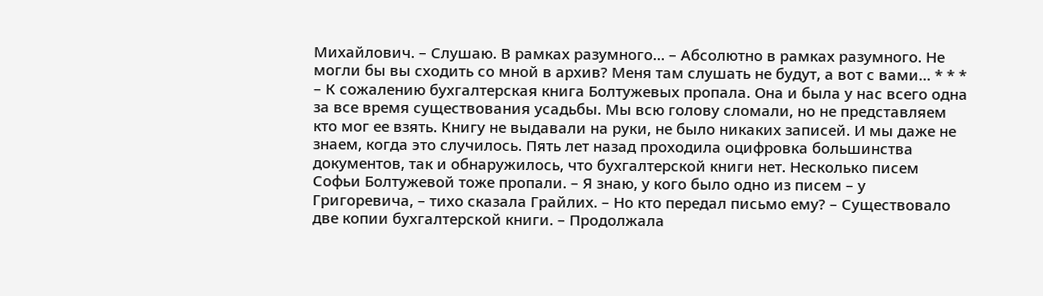Михайлович. – Слушаю. В рамках разумного… – Абсолютно в рамках разумного. Не могли бы вы сходить со мной в архив? Меня там слушать не будут, а вот с вами… * * * – К сожалению бухгалтерская книга Болтужевых пропала. Она и была у нас всего одна за все время существования усадьбы. Мы всю голову сломали, но не представляем кто мог ее взять. Книгу не выдавали на руки, не было никаких записей. И мы даже не знаем, когда это случилось. Пять лет назад проходила оцифровка большинства документов, так и обнаружилось, что бухгалтерской книги нет. Несколько писем Софьи Болтужевой тоже пропали. – Я знаю, у кого было одно из писем – у Григоревича, – тихо сказала Грайлих. – Но кто передал письмо ему? – Существовало две копии бухгалтерской книги. – Продолжала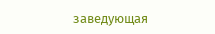заведующая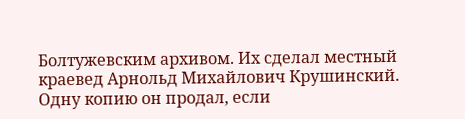Болтужевским архивом. Их сделал местный краевед Арнольд Михайлович Крушинский. Одну копию он продал, если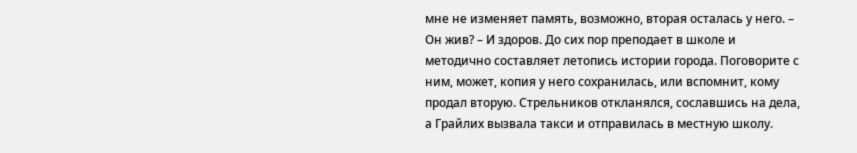мне не изменяет память, возможно, вторая осталась у него. – Он жив? – И здоров. До сих пор преподает в школе и методично составляет летопись истории города. Поговорите с ним, может, копия у него сохранилась, или вспомнит, кому продал вторую. Стрельников откланялся, сославшись на дела, а Грайлих вызвала такси и отправилась в местную школу.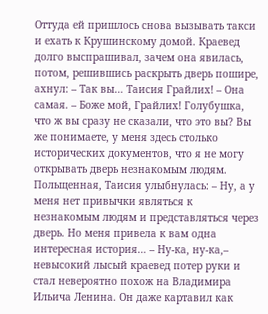Оттуда ей пришлось снова вызывать такси и ехать к Крушинскому домой. Краевед долго выспрашивал, зачем она явилась, потом, решившись раскрыть дверь пошире, ахнул: – Так вы… Таисия Грайлих! – Она самая. – Боже мой, Грайлих! Голубушка, что ж вы сразу не сказали, что это вы? Вы же понимаете, у меня здесь столько исторических документов, что я не могу открывать дверь незнакомым людям. Польщенная, Таисия улыбнулась: – Ну, а у меня нет привычки являться к незнакомым людям и представляться через дверь. Но меня привела к вам одна интересная история… – Ну-ка, ну-ка,– невысокий лысый краевед потер руки и стал невероятно похож на Владимира Ильича Ленина. Он даже картавил как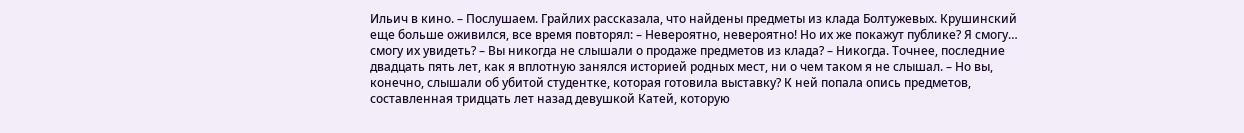Ильич в кино. – Послушаем. Грайлих рассказала, что найдены предметы из клада Болтужевых. Крушинский еще больше оживился, все время повторял: – Невероятно, невероятно! Но их же покажут публике? Я смогу… смогу их увидеть? – Вы никогда не слышали о продаже предметов из клада? – Никогда. Точнее, последние двадцать пять лет, как я вплотную занялся историей родных мест, ни о чем таком я не слышал. – Но вы, конечно, слышали об убитой студентке, которая готовила выставку? К ней попала опись предметов, составленная тридцать лет назад девушкой Катей, которую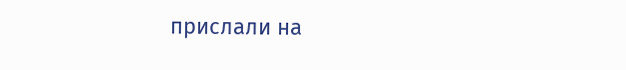прислали на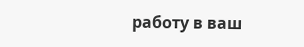работу в ваш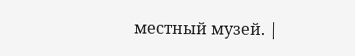местный музей. |